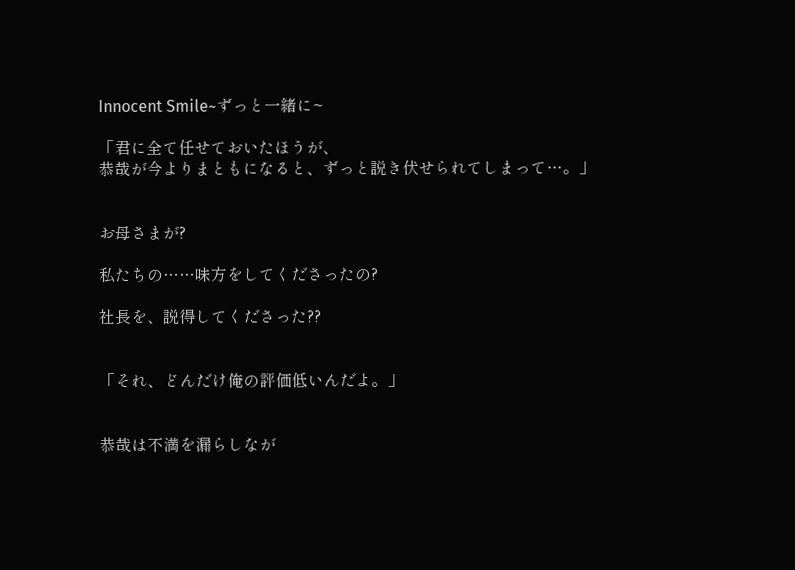Innocent Smile~ずっと一緒に~

「君に全て任せておいたほうが、
恭哉が今よりまともになると、ずっと説き伏せられてしまって…。」


お母さまが?

私たちの……味方をしてくださったの?

社長を、説得してくださった??


「それ、どんだけ俺の評価低いんだよ。」


恭哉は不満を漏らしなが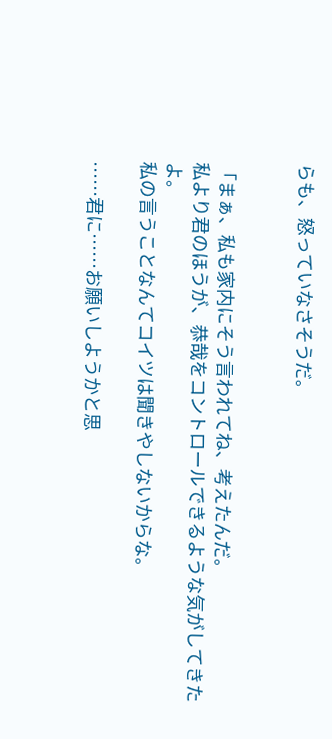らも、怒っていなさそうだ。


「まぁ、私も家内にそう言われてね、考えたんだ。
私より君のほうが、恭哉をコントロールできるような気がしてきたよ。
私の言うことなんてコイツは聞きやしないからな。

……君に……お願いしようかと思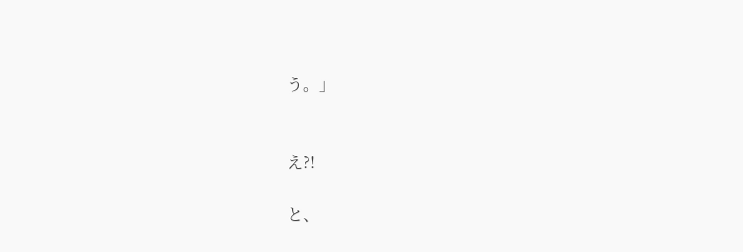う。」


え?!

と、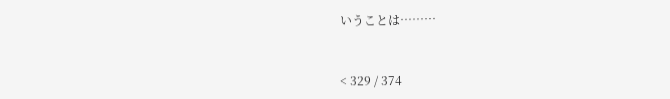いうことは………



< 329 / 374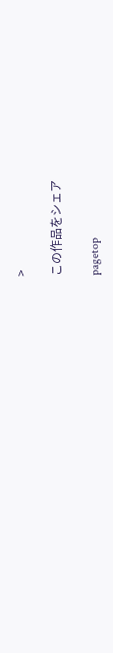>

この作品をシェア

pagetop